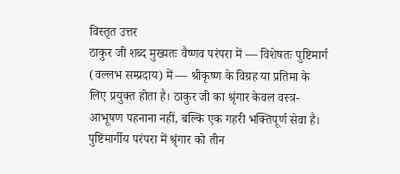विस्तृत उत्तर
ठाकुर जी शब्द मुख्यतः वैष्णव परंपरा में — विशेषतः पुष्टिमार्ग (वल्लभ सम्प्रदाय) में — श्रीकृष्ण के विग्रह या प्रतिमा के लिए प्रयुक्त होता है। ठाकुर जी का श्रृंगार केवल वस्त्र-आभूषण पहनाना नहीं, बल्कि एक गहरी भक्तिपूर्ण सेवा है। पुष्टिमार्गीय परंपरा में श्रृंगार को तीन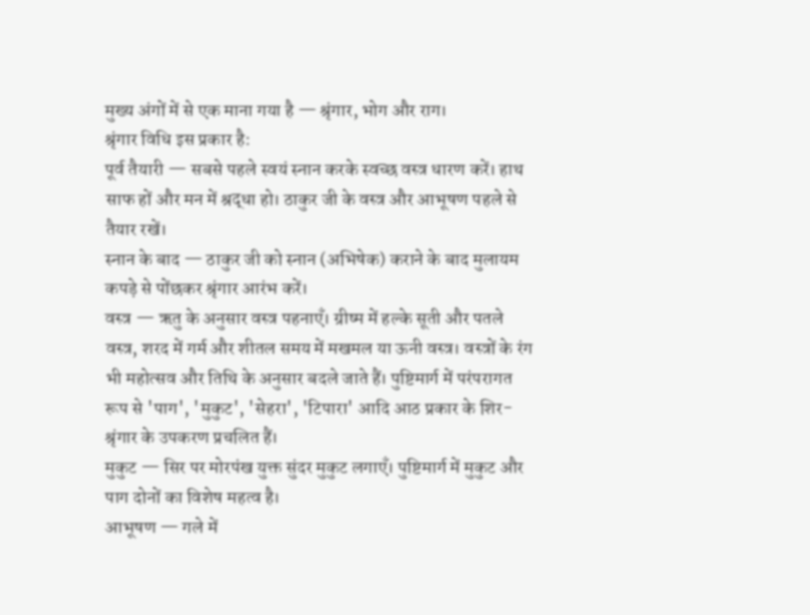मुख्य अंगों में से एक माना गया है — श्रृंगार, भोग और राग।
श्रृंगार विधि इस प्रकार है:
पूर्व तैयारी — सबसे पहले स्वयं स्नान करके स्वच्छ वस्त्र धारण करें। हाथ साफ हों और मन में श्रद्धा हो। ठाकुर जी के वस्त्र और आभूषण पहले से तैयार रखें।
स्नान के बाद — ठाकुर जी को स्नान (अभिषेक) कराने के बाद मुलायम कपड़े से पोंछकर श्रृंगार आरंभ करें।
वस्त्र — ऋतु के अनुसार वस्त्र पहनाएँ। ग्रीष्म में हल्के सूती और पतले वस्त्र, शरद में गर्म और शीतल समय में मखमल या ऊनी वस्त्र। वस्त्रों के रंग भी महोत्सव और तिथि के अनुसार बदले जाते हैं। पुष्टिमार्ग में परंपरागत रूप से 'पाग', 'मुकुट', 'सेहरा', 'टिपारा' आदि आठ प्रकार के शिर-श्रृंगार के उपकरण प्रचलित हैं।
मुकुट — सिर पर मोरपंख युक्त सुंदर मुकुट लगाएँ। पुष्टिमार्ग में मुकुट और पाग दोनों का विशेष महत्व है।
आभूषण — गले में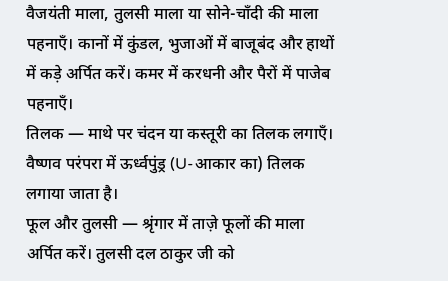वैजयंती माला, तुलसी माला या सोने-चाँदी की माला पहनाएँ। कानों में कुंडल, भुजाओं में बाजूबंद और हाथों में कड़े अर्पित करें। कमर में करधनी और पैरों में पाजेब पहनाएँ।
तिलक — माथे पर चंदन या कस्तूरी का तिलक लगाएँ। वैष्णव परंपरा में ऊर्ध्वपुंड्र (U-आकार का) तिलक लगाया जाता है।
फूल और तुलसी — श्रृंगार में ताज़े फूलों की माला अर्पित करें। तुलसी दल ठाकुर जी को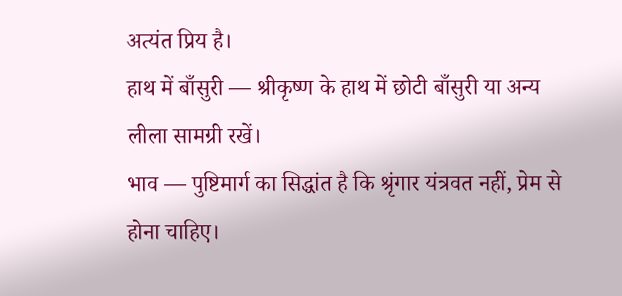अत्यंत प्रिय है।
हाथ में बाँसुरी — श्रीकृष्ण के हाथ में छोटी बाँसुरी या अन्य लीला सामग्री रखें।
भाव — पुष्टिमार्ग का सिद्धांत है कि श्रृंगार यंत्रवत नहीं, प्रेम से होना चाहिए।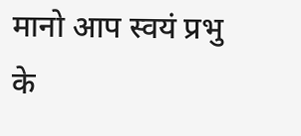मानो आप स्वयं प्रभु के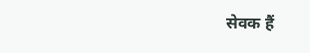सेवक हैं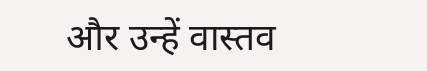और उन्हें वास्तव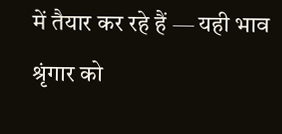में तैयार कर रहे हैं — यही भाव श्रृंगार को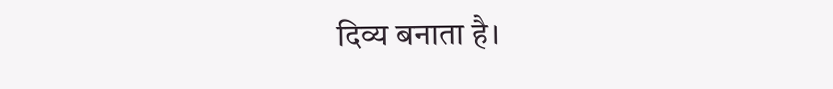दिव्य बनाता है।